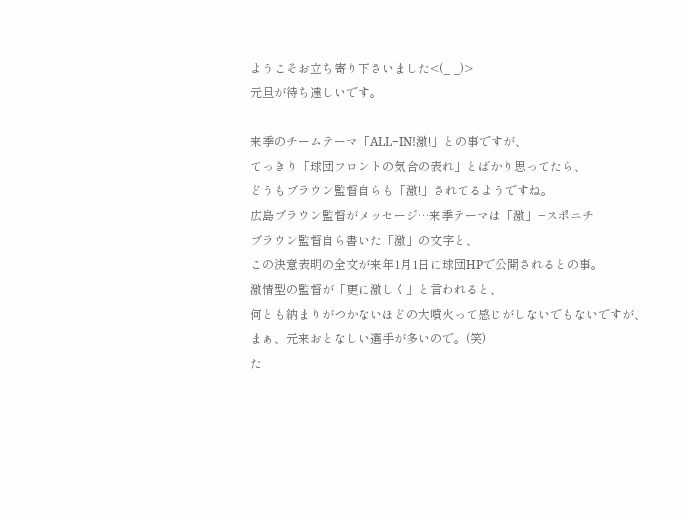ようこそお立ち寄り下さいました<(_ _)>
元旦が待ち遠しいです。

来季のチームテーマ「ALL−IN!激!」との事ですが、
てっきり「球団フロントの気合の表れ」とばかり思ってたら、
どうもブラウン監督自らも「激!」されてるようですね。
広島ブラウン監督がメッセージ…来季テーマは「激」−スポニチ
ブラウン監督自ら書いた「激」の文字と、
この決意表明の全文が来年1月1日に球団HPで公開されるとの事。
激情型の監督が「更に激しく」と言われると、
何とも納まりがつかないほどの大噴火って感じがしないでもないですが、
まぁ、元来おとなしい選手が多いので。(笑)
た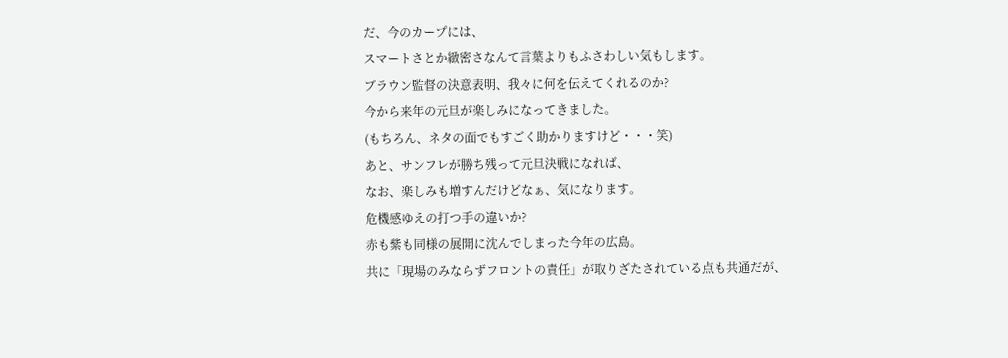だ、今のカープには、
スマートさとか緻密さなんて言葉よりもふさわしい気もします。
ブラウン監督の決意表明、我々に何を伝えてくれるのか?
今から来年の元旦が楽しみになってきました。
(もちろん、ネタの面でもすごく助かりますけど・・・笑)
あと、サンフレが勝ち残って元旦決戦になれば、
なお、楽しみも増すんだけどなぁ、気になります。
危機感ゆえの打つ手の違いか?
赤も紫も同様の展開に沈んでしまった今年の広島。
共に「現場のみならずフロントの責任」が取りざたされている点も共通だが、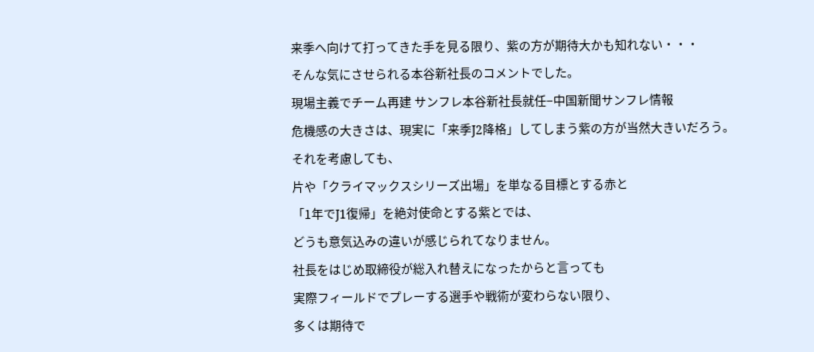来季へ向けて打ってきた手を見る限り、紫の方が期待大かも知れない・・・
そんな気にさせられる本谷新社長のコメントでした。
現場主義でチーム再建 サンフレ本谷新社長就任−中国新聞サンフレ情報
危機感の大きさは、現実に「来季J2降格」してしまう紫の方が当然大きいだろう。
それを考慮しても、
片や「クライマックスシリーズ出場」を単なる目標とする赤と
「1年でJ1復帰」を絶対使命とする紫とでは、
どうも意気込みの違いが感じられてなりません。
社長をはじめ取締役が総入れ替えになったからと言っても
実際フィールドでプレーする選手や戦術が変わらない限り、
多くは期待で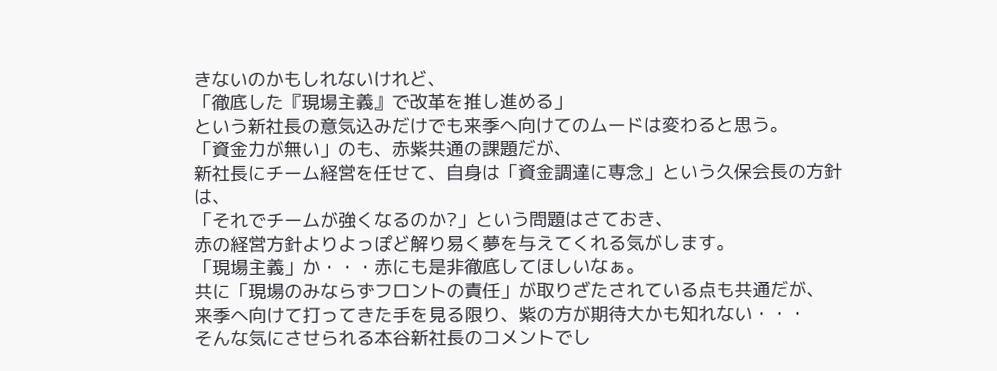きないのかもしれないけれど、
「徹底した『現場主義』で改革を推し進める」
という新社長の意気込みだけでも来季へ向けてのムードは変わると思う。
「資金力が無い」のも、赤紫共通の課題だが、
新社長にチーム経営を任せて、自身は「資金調達に専念」という久保会長の方針は、
「それでチームが強くなるのか?」という問題はさておき、
赤の経営方針よりよっぽど解り易く夢を与えてくれる気がします。
「現場主義」か・・・赤にも是非徹底してほしいなぁ。
共に「現場のみならずフロントの責任」が取りざたされている点も共通だが、
来季へ向けて打ってきた手を見る限り、紫の方が期待大かも知れない・・・
そんな気にさせられる本谷新社長のコメントでし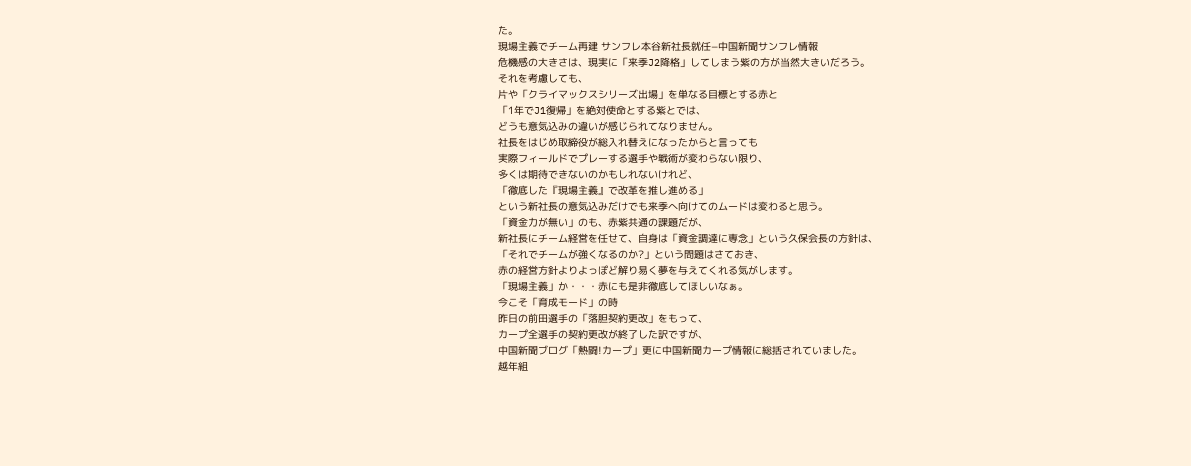た。
現場主義でチーム再建 サンフレ本谷新社長就任−中国新聞サンフレ情報
危機感の大きさは、現実に「来季J2降格」してしまう紫の方が当然大きいだろう。
それを考慮しても、
片や「クライマックスシリーズ出場」を単なる目標とする赤と
「1年でJ1復帰」を絶対使命とする紫とでは、
どうも意気込みの違いが感じられてなりません。
社長をはじめ取締役が総入れ替えになったからと言っても
実際フィールドでプレーする選手や戦術が変わらない限り、
多くは期待できないのかもしれないけれど、
「徹底した『現場主義』で改革を推し進める」
という新社長の意気込みだけでも来季へ向けてのムードは変わると思う。
「資金力が無い」のも、赤紫共通の課題だが、
新社長にチーム経営を任せて、自身は「資金調達に専念」という久保会長の方針は、
「それでチームが強くなるのか?」という問題はさておき、
赤の経営方針よりよっぽど解り易く夢を与えてくれる気がします。
「現場主義」か・・・赤にも是非徹底してほしいなぁ。
今こそ「育成モード」の時
昨日の前田選手の「落胆契約更改」をもって、
カープ全選手の契約更改が終了した訳ですが、
中国新聞ブログ「熱闘!カープ」更に中国新聞カープ情報に総括されていました。
越年組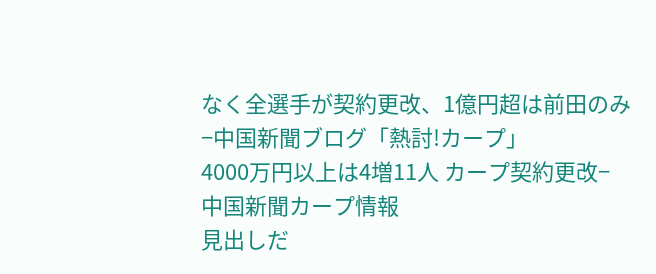なく全選手が契約更改、1億円超は前田のみ−中国新聞ブログ「熱討!カープ」
4000万円以上は4増11人 カープ契約更改−中国新聞カープ情報
見出しだ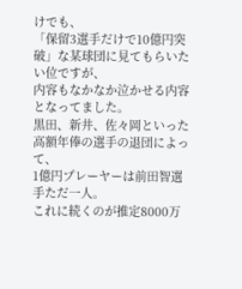けでも、
「保留3選手だけで10億円突破」な某球団に見てもらいたい位ですが、
内容もなかなか泣かせる内容となってました。
黒田、新井、佐々岡といった高額年俸の選手の退団によって、
1億円プレーヤーは前田智選手ただ一人。
これに続くのが推定8000万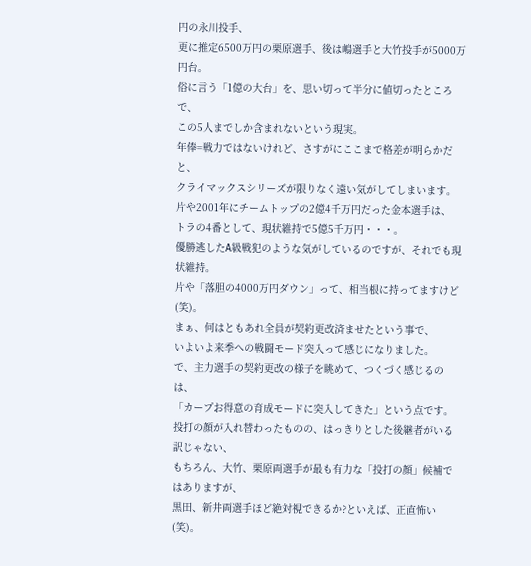円の永川投手、
更に推定6500万円の栗原選手、後は嶋選手と大竹投手が5000万円台。
俗に言う「1億の大台」を、思い切って半分に値切ったところで、
この5人までしか含まれないという現実。
年俸=戦力ではないけれど、さすがにここまで格差が明らかだと、
クライマックスシリーズが限りなく遠い気がしてしまいます。
片や2001年にチームトップの2億4千万円だった金本選手は、
トラの4番として、現状維持で5億5千万円・・・。
優勝逃したA級戦犯のような気がしているのですが、それでも現状維持。
片や「落胆の4000万円ダウン」って、相当根に持ってますけど(笑)。
まぁ、何はともあれ全員が契約更改済ませたという事で、
いよいよ来季への戦闘モード突入って感じになりました。
で、主力選手の契約更改の様子を眺めて、つくづく感じるのは、
「カープお得意の育成モードに突入してきた」という点です。
投打の顔が入れ替わったものの、はっきりとした後継者がいる訳じゃない、
もちろん、大竹、栗原両選手が最も有力な「投打の顔」候補ではありますが、
黒田、新井両選手ほど絶対視できるか?といえば、正直怖い(笑)。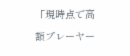「現時点で高額プレーヤー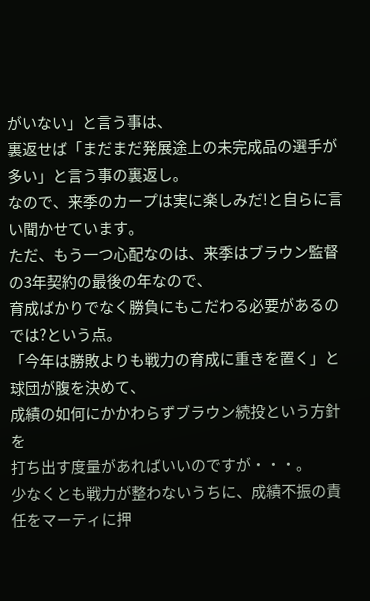がいない」と言う事は、
裏返せば「まだまだ発展途上の未完成品の選手が多い」と言う事の裏返し。
なので、来季のカープは実に楽しみだ!と自らに言い聞かせています。
ただ、もう一つ心配なのは、来季はブラウン監督の3年契約の最後の年なので、
育成ばかりでなく勝負にもこだわる必要があるのでは?という点。
「今年は勝敗よりも戦力の育成に重きを置く」と球団が腹を決めて、
成績の如何にかかわらずブラウン続投という方針を
打ち出す度量があればいいのですが・・・。
少なくとも戦力が整わないうちに、成績不振の責任をマーティに押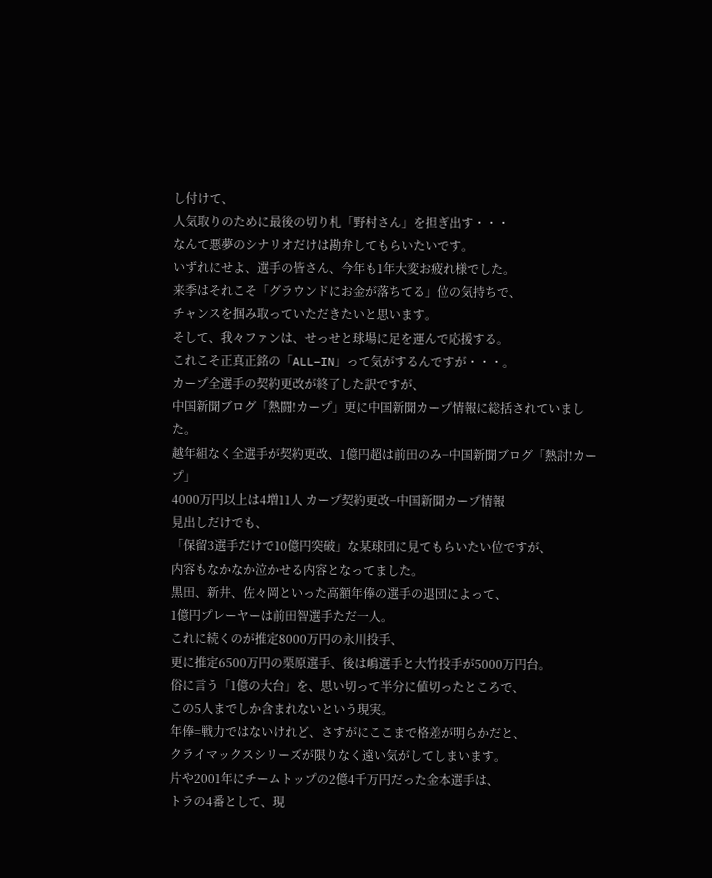し付けて、
人気取りのために最後の切り札「野村さん」を担ぎ出す・・・
なんて悪夢のシナリオだけは勘弁してもらいたいです。
いずれにせよ、選手の皆さん、今年も1年大変お疲れ様でした。
来季はそれこそ「グラウンドにお金が落ちてる」位の気持ちで、
チャンスを掴み取っていただきたいと思います。
そして、我々ファンは、せっせと球場に足を運んで応援する。
これこそ正真正銘の「ALL−IN」って気がするんですが・・・。
カープ全選手の契約更改が終了した訳ですが、
中国新聞ブログ「熱闘!カープ」更に中国新聞カープ情報に総括されていました。
越年組なく全選手が契約更改、1億円超は前田のみ−中国新聞ブログ「熱討!カープ」
4000万円以上は4増11人 カープ契約更改−中国新聞カープ情報
見出しだけでも、
「保留3選手だけで10億円突破」な某球団に見てもらいたい位ですが、
内容もなかなか泣かせる内容となってました。
黒田、新井、佐々岡といった高額年俸の選手の退団によって、
1億円プレーヤーは前田智選手ただ一人。
これに続くのが推定8000万円の永川投手、
更に推定6500万円の栗原選手、後は嶋選手と大竹投手が5000万円台。
俗に言う「1億の大台」を、思い切って半分に値切ったところで、
この5人までしか含まれないという現実。
年俸=戦力ではないけれど、さすがにここまで格差が明らかだと、
クライマックスシリーズが限りなく遠い気がしてしまいます。
片や2001年にチームトップの2億4千万円だった金本選手は、
トラの4番として、現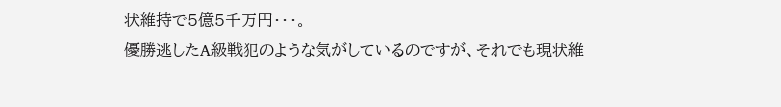状維持で5億5千万円・・・。
優勝逃したA級戦犯のような気がしているのですが、それでも現状維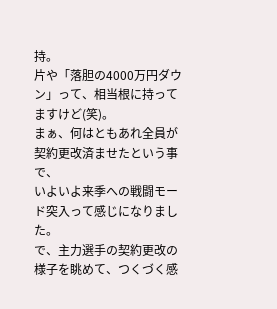持。
片や「落胆の4000万円ダウン」って、相当根に持ってますけど(笑)。
まぁ、何はともあれ全員が契約更改済ませたという事で、
いよいよ来季への戦闘モード突入って感じになりました。
で、主力選手の契約更改の様子を眺めて、つくづく感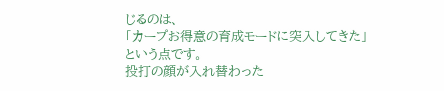じるのは、
「カープお得意の育成モードに突入してきた」という点です。
投打の顔が入れ替わった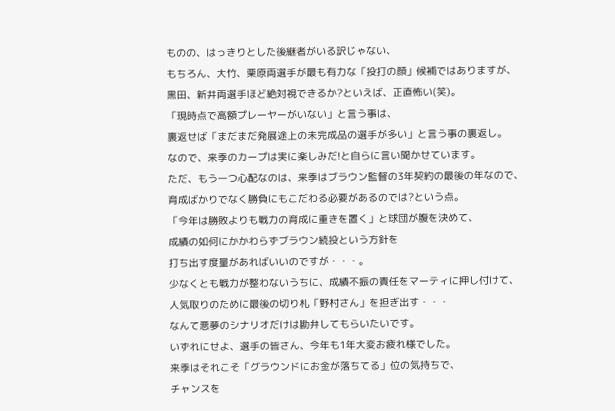ものの、はっきりとした後継者がいる訳じゃない、
もちろん、大竹、栗原両選手が最も有力な「投打の顔」候補ではありますが、
黒田、新井両選手ほど絶対視できるか?といえば、正直怖い(笑)。
「現時点で高額プレーヤーがいない」と言う事は、
裏返せば「まだまだ発展途上の未完成品の選手が多い」と言う事の裏返し。
なので、来季のカープは実に楽しみだ!と自らに言い聞かせています。
ただ、もう一つ心配なのは、来季はブラウン監督の3年契約の最後の年なので、
育成ばかりでなく勝負にもこだわる必要があるのでは?という点。
「今年は勝敗よりも戦力の育成に重きを置く」と球団が腹を決めて、
成績の如何にかかわらずブラウン続投という方針を
打ち出す度量があればいいのですが・・・。
少なくとも戦力が整わないうちに、成績不振の責任をマーティに押し付けて、
人気取りのために最後の切り札「野村さん」を担ぎ出す・・・
なんて悪夢のシナリオだけは勘弁してもらいたいです。
いずれにせよ、選手の皆さん、今年も1年大変お疲れ様でした。
来季はそれこそ「グラウンドにお金が落ちてる」位の気持ちで、
チャンスを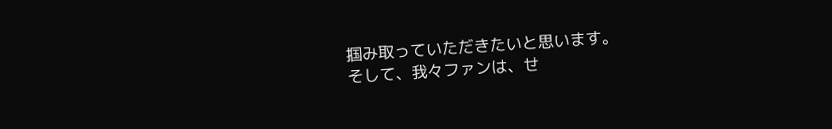掴み取っていただきたいと思います。
そして、我々ファンは、せ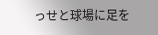っせと球場に足を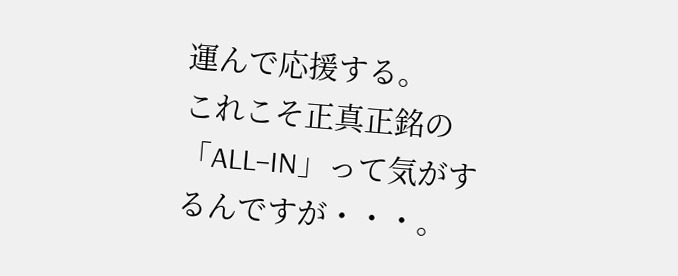運んで応援する。
これこそ正真正銘の「ALL−IN」って気がするんですが・・・。